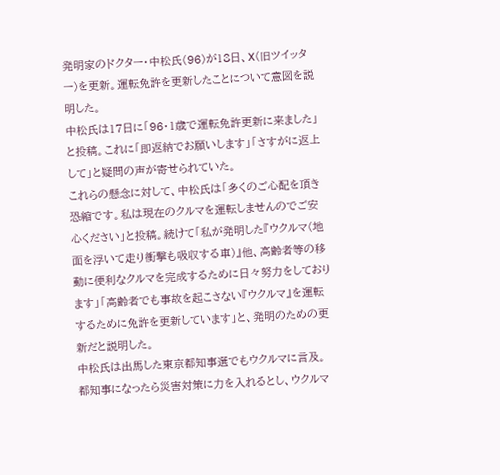発明家のドクター・中松氏(96)が18日、X(旧ツイッター)を更新。運転免許を更新したことについて意図を説明した。
中松氏は17日に「96・1歳で運転免許更新に来ました」と投稿。これに「即返納でお願いします」「さすがに返上して」と疑問の声が寄せられていた。
これらの懸念に対して、中松氏は「多くのご心配を頂き恐縮です。私は現在のクルマを運転しませんのでご安心ください」と投稿。続けて「私が発明した『ウクルマ(地面を浮いて走り衝撃も吸収する車)』他、高齢者等の移動に便利なクルマを完成するために日々努力をしております」「高齢者でも事故を起こさない『ウクルマ』を運転するために免許を更新しています」と、発明のための更新だと説明した。
中松氏は出馬した東京都知事選でもウクルマに言及。都知事になったら災害対策に力を入れるとし、ウクルマ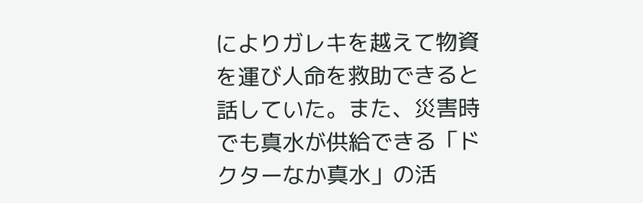によりガレキを越えて物資を運び人命を救助できると話していた。また、災害時でも真水が供給できる「ドクターなか真水」の活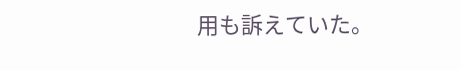用も訴えていた。